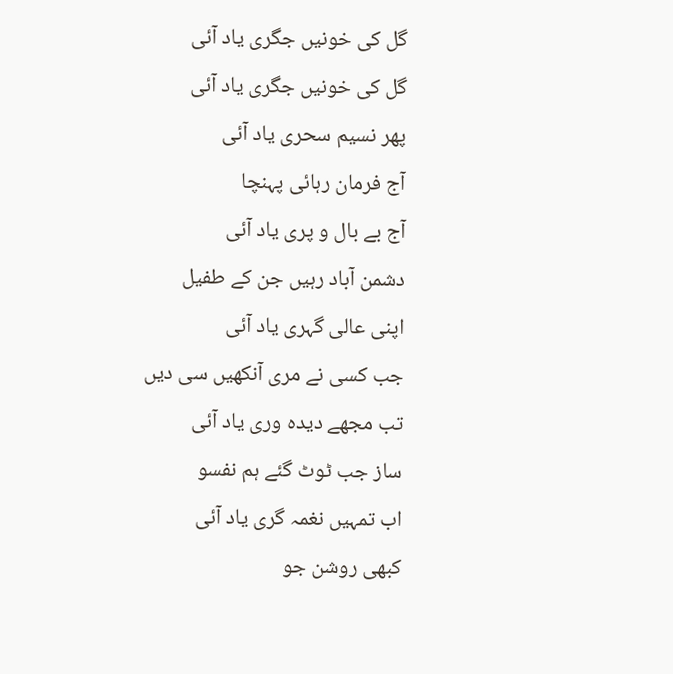گل کی خونیں جگری یاد آئی
گل کی خونیں جگری یاد آئی
پھر نسیم سحری یاد آئی
آج فرمان رہائی پہنچا
آج بے بال و پری یاد آئی
دشمن آباد رہیں جن کے طفیل
اپنی عالی گہری یاد آئی
جب کسی نے مری آنکھیں سی دیں
تب مجھے دیدہ وری یاد آئی
ساز جب ٹوٹ گئے ہم نفسو
اب تمہیں نغمہ گری یاد آئی
کبھی روشن جو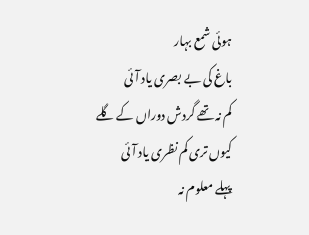ہوئی شمع بہار
باغ کی بے بصری یاد آئی
کم نہ تھے گردش دوراں کے گلے
کیوں تری کم نظری یاد آئی
پہلے معلوم نہ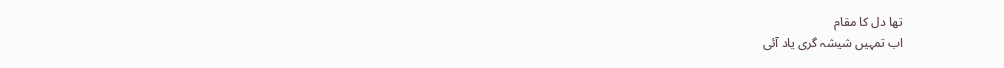تھا دل کا مقام
اب تمہیں شیشہ گری یاد آئی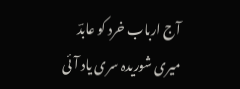آج ارباب خرد کو عابدؔ
میری شوریدہ سری یاد آئی